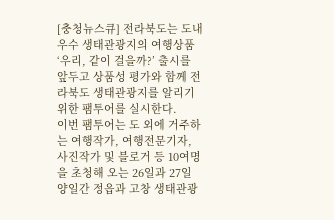[충청뉴스큐] 전라북도는 도내 우수 생태관광지의 여행상품 ‘우리, 같이 걸을까?’ 출시를 앞두고 상품성 평가와 함께 전라북도 생태관광지를 알리기 위한 팸투어를 실시한다.
이번 팸투어는 도 외에 거주하는 여행작가, 여행전문기자, 사진작가 및 블로거 등 10여명을 초청해 오는 26일과 27일 양일간 정읍과 고창 생태관광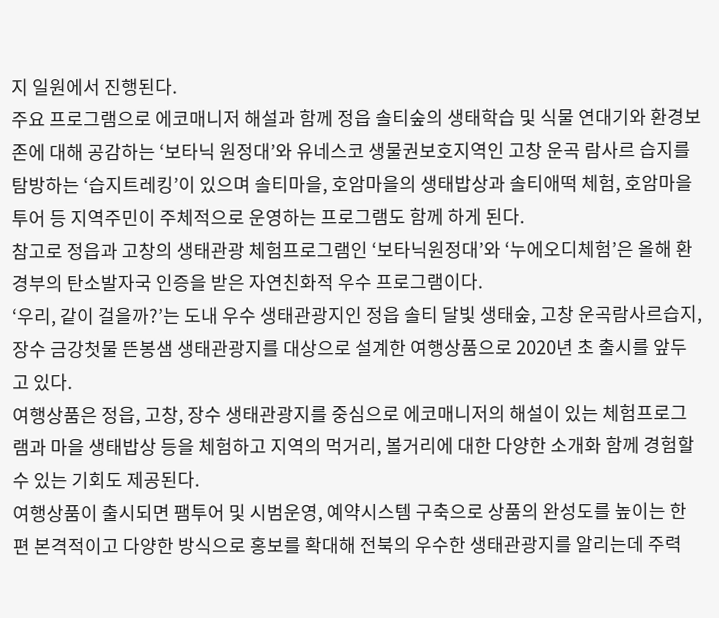지 일원에서 진행된다.
주요 프로그램으로 에코매니저 해설과 함께 정읍 솔티숲의 생태학습 및 식물 연대기와 환경보존에 대해 공감하는 ‘보타닉 원정대’와 유네스코 생물권보호지역인 고창 운곡 람사르 습지를 탐방하는 ‘습지트레킹’이 있으며 솔티마을, 호암마을의 생태밥상과 솔티애떡 체험, 호암마을 투어 등 지역주민이 주체적으로 운영하는 프로그램도 함께 하게 된다.
참고로 정읍과 고창의 생태관광 체험프로그램인 ‘보타닉원정대’와 ‘누에오디체험’은 올해 환경부의 탄소발자국 인증을 받은 자연친화적 우수 프로그램이다.
‘우리, 같이 걸을까?’는 도내 우수 생태관광지인 정읍 솔티 달빛 생태숲, 고창 운곡람사르습지, 장수 금강첫물 뜬봉샘 생태관광지를 대상으로 설계한 여행상품으로 2020년 초 출시를 앞두고 있다.
여행상품은 정읍, 고창, 장수 생태관광지를 중심으로 에코매니저의 해설이 있는 체험프로그램과 마을 생태밥상 등을 체험하고 지역의 먹거리, 볼거리에 대한 다양한 소개화 함께 경험할 수 있는 기회도 제공된다.
여행상품이 출시되면 팸투어 및 시범운영, 예약시스템 구축으로 상품의 완성도를 높이는 한편 본격적이고 다양한 방식으로 홍보를 확대해 전북의 우수한 생태관광지를 알리는데 주력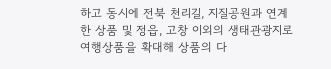하고 동시에 전북 천리길, 지질공원과 연계한 상품 및 정읍, 고창 이외의 생태관광지로 여행상품을 확대해 상품의 다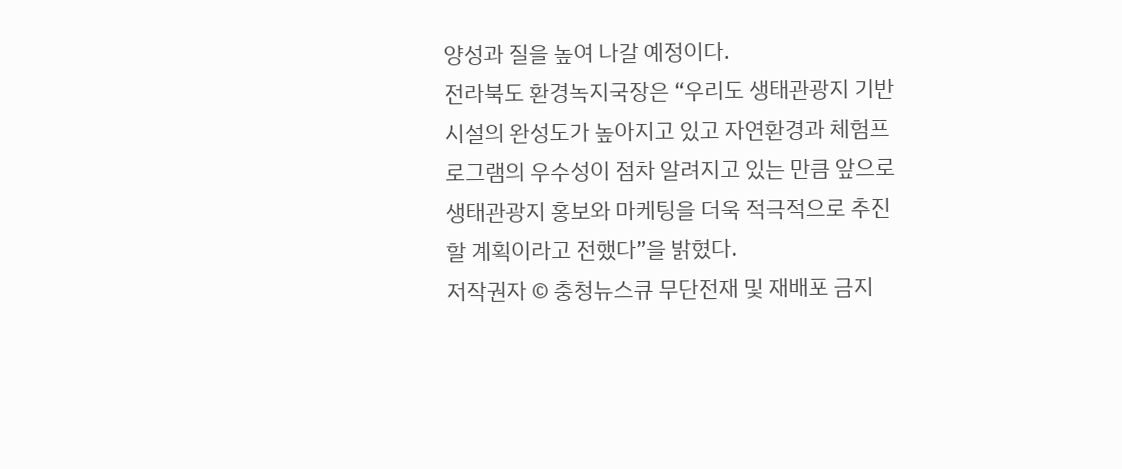양성과 질을 높여 나갈 예정이다.
전라북도 환경녹지국장은 “우리도 생태관광지 기반시설의 완성도가 높아지고 있고 자연환경과 체험프로그램의 우수성이 점차 알려지고 있는 만큼 앞으로 생태관광지 홍보와 마케팅을 더욱 적극적으로 추진할 계획이라고 전했다”을 밝혔다.
저작권자 © 충청뉴스큐 무단전재 및 재배포 금지